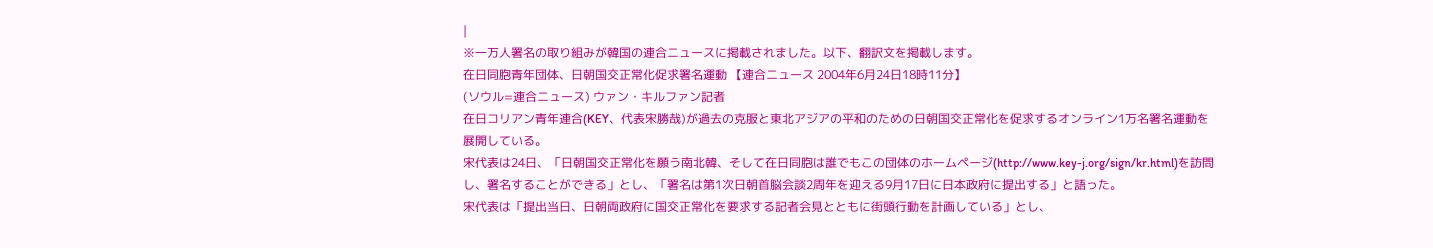|
※一万人署名の取り組みが韓国の連合ニュースに掲載されました。以下、翻訳文を掲載します。
在日同胞青年団体、日朝国交正常化促求署名運動 【連合ニュース 2004年6月24日18時11分】
(ソウル=連合ニュース) ウァン・キルファン記者
在日コリアン青年連合(KEY、代表宋勝哉)が過去の克服と東北アジアの平和のための日朝国交正常化を促求するオンライン1万名署名運動を展開している。
宋代表は24日、「日朝国交正常化を願う南北韓、そして在日同胞は誰でもこの団体のホームページ(http://www.key-j.org/sign/kr.html)を訪問し、署名することができる」とし、「署名は第1次日朝首脳会談2周年を迎える9月17日に日本政府に提出する」と語った。
宋代表は「提出当日、日朝両政府に国交正常化を要求する記者会見とともに街頭行動を計画している」とし、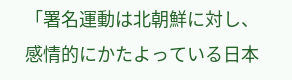「署名運動は北朝鮮に対し、感情的にかたよっている日本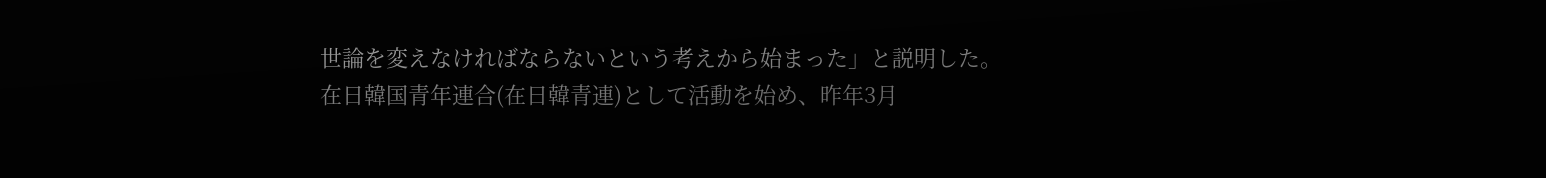世論を変えなければならないという考えから始まった」と説明した。
在日韓国青年連合(在日韓青連)として活動を始め、昨年3月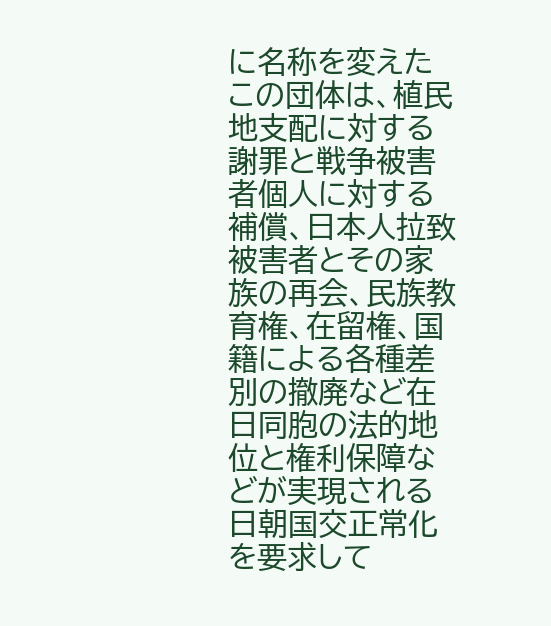に名称を変えたこの団体は、植民地支配に対する謝罪と戦争被害者個人に対する補償、日本人拉致被害者とその家族の再会、民族教育権、在留権、国籍による各種差別の撤廃など在日同胞の法的地位と権利保障などが実現される日朝国交正常化を要求して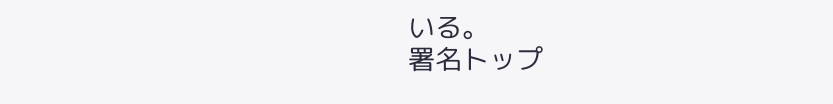いる。
署名トップ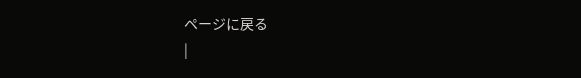ページに戻る
|